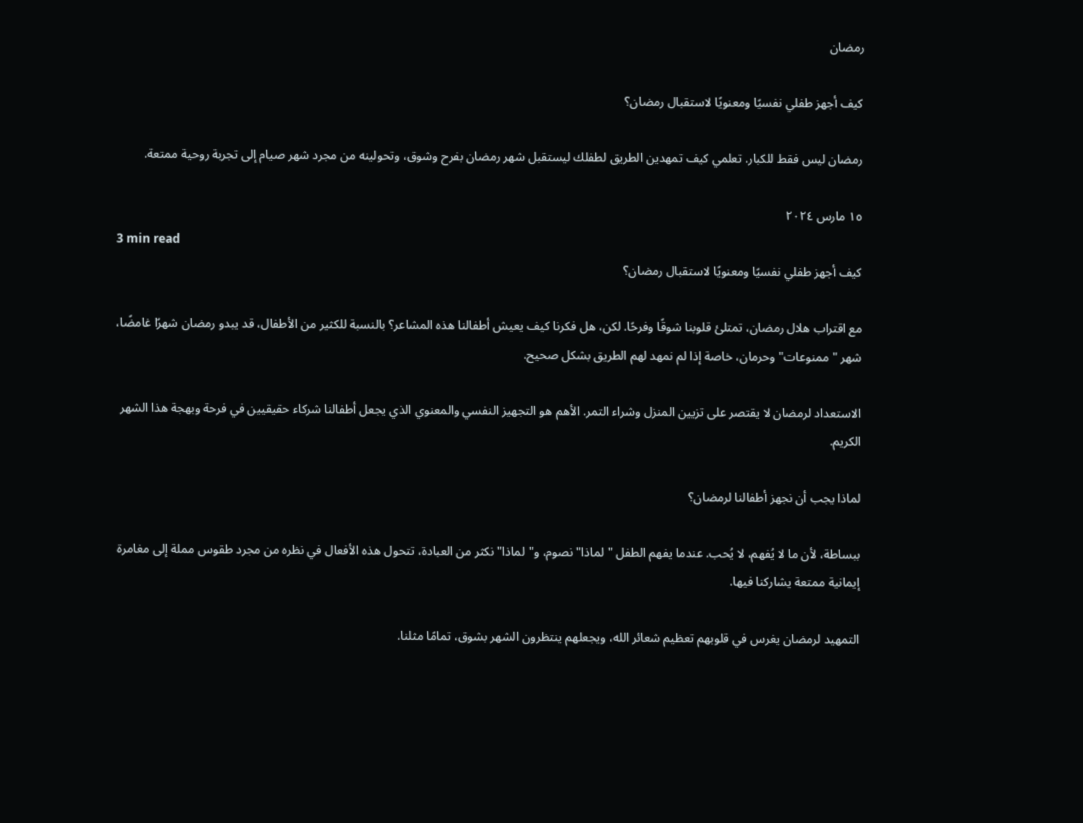رمضان

كيف أجهز طفلي نفسيًا ومعنويًا لاستقبال رمضان؟

رمضان ليس فقط للكبار. تعلمي كيف تمهدين الطريق لطفلك ليستقبل شهر رمضان بفرح وشوق، وتحولينه من مجرد شهر صيام إلى تجربة روحية ممتعة.

١٥ مارس ٢٠٢٤
3 min read
كيف أجهز طفلي نفسيًا ومعنويًا لاستقبال رمضان؟

مع اقتراب هلال رمضان، تمتلئ قلوبنا شوقًا وفرحًا. لكن، هل فكرنا كيف يعيش أطفالنا هذه المشاعر؟ بالنسبة للكثير من الأطفال، قد يبدو رمضان شهرًا غامضًا، شهر "ممنوعات" وحرمان، خاصة إذا لم نمهد لهم الطريق بشكل صحيح.

الاستعداد لرمضان لا يقتصر على تزيين المنزل وشراء التمر. الأهم هو التجهيز النفسي والمعنوي الذي يجعل أطفالنا شركاء حقيقيين في فرحة وبهجة هذا الشهر الكريم.

لماذا يجب أن نجهز أطفالنا لرمضان؟

ببساطة، لأن ما لا يُفهم، لا يُحب. عندما يفهم الطفل "لماذا" نصوم، و"لماذا" نكثر من العبادة، تتحول هذه الأفعال في نظره من مجرد طقوس مملة إلى مغامرة إيمانية ممتعة يشاركنا فيها.

التمهيد لرمضان يغرس في قلوبهم تعظيم شعائر الله، ويجعلهم ينتظرون الشهر بشوق، تمامًا مثلنا.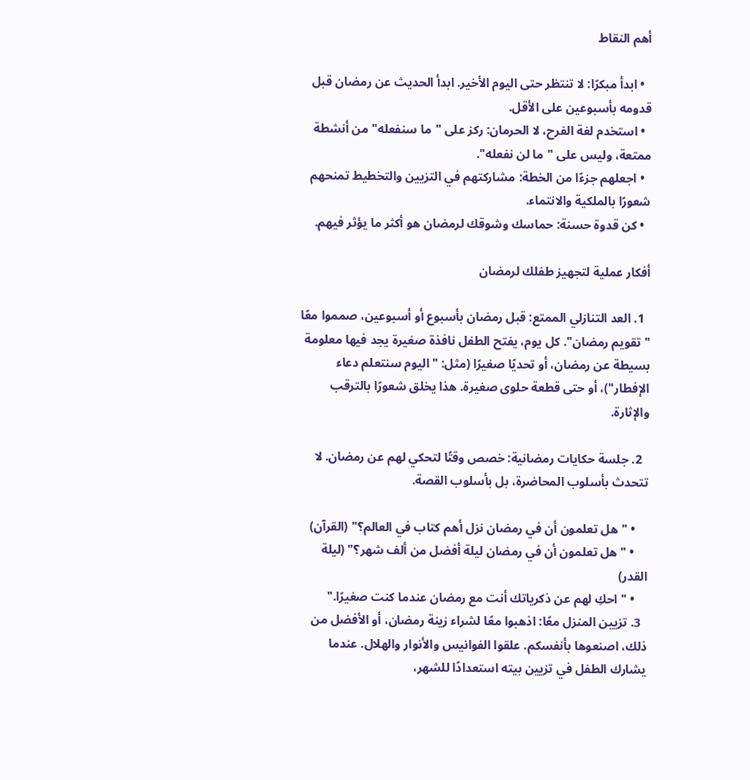أهم النقاط

  • ابدأ مبكرًا: لا تنتظر حتى اليوم الأخير. ابدأ الحديث عن رمضان قبل قدومه بأسبوعين على الأقل.
  • استخدم لغة الفرح، لا الحرمان: ركز على "ما سنفعله" من أنشطة ممتعة، وليس على "ما لن نفعله".
  • اجعلهم جزءًا من الخطة: مشاركتهم في التزيين والتخطيط تمنحهم شعورًا بالملكية والانتماء.
  • كن قدوة حسنة: حماسك وشوقك لرمضان هو أكثر ما يؤثر فيهم.

أفكار عملية لتجهيز طفلك لرمضان

  1. العد التنازلي الممتع: قبل رمضان بأسبوع أو أسبوعين، صمموا معًا "تقويم رمضان". كل يوم، يفتح الطفل نافذة صغيرة يجد فيها معلومة بسيطة عن رمضان، أو تحديًا صغيرًا (مثل: "اليوم سنتعلم دعاء الإفطار")، أو حتى قطعة حلوى صغيرة. هذا يخلق شعورًا بالترقب والإثارة.

  2. جلسة حكايات رمضانية: خصص وقتًا لتحكي لهم عن رمضان. لا تتحدث بأسلوب المحاضرة، بل بأسلوب القصة.

    • "هل تعلمون أن في رمضان نزل أهم كتاب في العالم؟" (القرآن)
    • "هل تعلمون أن في رمضان ليلة أفضل من ألف شهر؟" (ليلة القدر)
    • "احكِ لهم عن ذكرياتك أنت مع رمضان عندما كنت صغيرًا."
  3. تزيين المنزل معًا: اذهبوا معًا لشراء زينة رمضان، أو الأفضل من ذلك، اصنعوها بأنفسكم. علقوا الفوانيس والأنوار والهلال. عندما يشارك الطفل في تزيين بيته استعدادًا للشهر،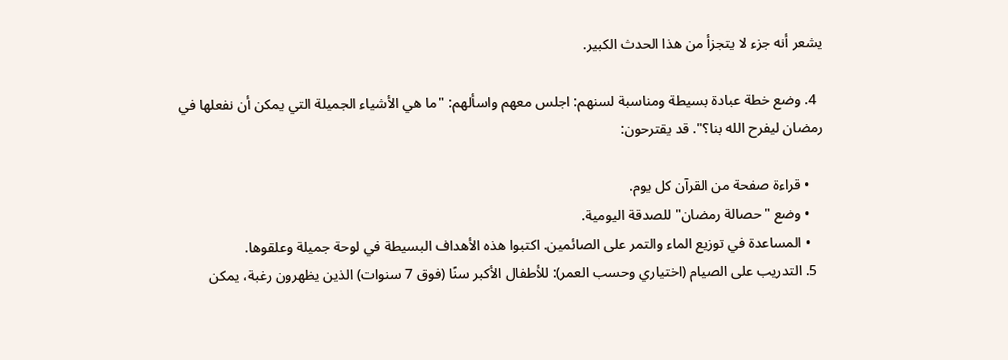يشعر أنه جزء لا يتجزأ من هذا الحدث الكبير.

  4. وضع خطة عبادة بسيطة ومناسبة لسنهم: اجلس معهم واسألهم: "ما هي الأشياء الجميلة التي يمكن أن نفعلها في رمضان ليفرح الله بنا؟". قد يقترحون:

    • قراءة صفحة من القرآن كل يوم.
    • وضع "حصالة رمضان" للصدقة اليومية.
    • المساعدة في توزيع الماء والتمر على الصائمين. اكتبوا هذه الأهداف البسيطة في لوحة جميلة وعلقوها.
  5. التدريب على الصيام (اختياري وحسب العمر): للأطفال الأكبر سنًا (فوق 7 سنوات) الذين يظهرون رغبة، يمكن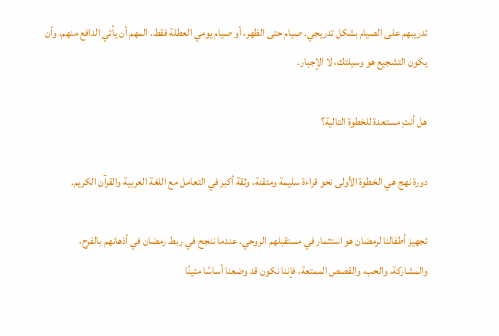تدريبهم على الصيام بشكل تدريجي. صيام حتى الظهر، أو صيام يومي العطلة فقط. المهم أن يأتي الدافع منهم، وأن يكون التشجيع هو وسيلتك، لا الإجبار.

هل أنتِ مستعدة للخطوة التالية؟

دورة نهج هي الخطوة الأولى نحو قراءة سليمة ومتقنة، وثقة أكبر في التعامل مع اللغة العربية والقرآن الكريم.

تجهيز أطفالنا لرمضان هو استثمار في مستقبلهم الروحي. عندما ننجح في ربط رمضان في أذهانهم بالفرح، والمشاركة، والحب، والقصص الممتعة، فإننا نكون قد وضعنا أساسًا متينًا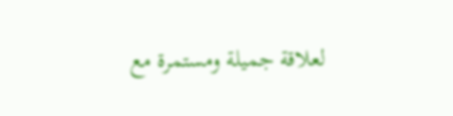لعلاقة جميلة ومستمرة مع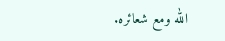الله ومع شعائره.